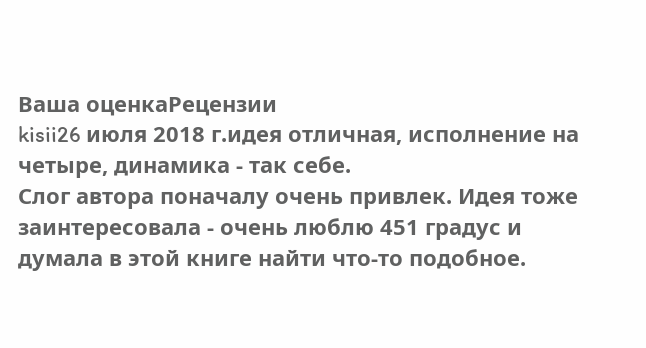Ваша оценкаРецензии
kisii26 июля 2018 г.идея отличная, исполнение на четыре, динамика - так себе.
Слог автора поначалу очень привлек. Идея тоже заинтересовала - очень люблю 451 градус и думала в этой книге найти что-то подобное.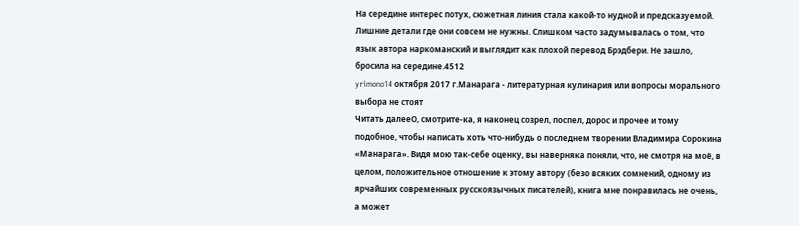На середине интерес потух, сюжетная линия стала какой-то нудной и предсказуемой. Лишние детали где они совсем не нужны. Слишком часто задумывалась о том, что язык автора наркоманский и выглядит как плохой перевод Брэдбери. Не зашло, бросила на середине.4512
yrimono14 октября 2017 г.Манарага - литературная кулинария или вопросы морального выбора не стоят
Читать далееО, смотрите-ка, я наконец созрел, поспел, дорос и прочее и тому подобное, чтобы написать хоть что-нибудь о последнем творении Владимира Сорокина «Манарага». Видя мою так-себе оценку, вы наверняка поняли, что, не смотря на моё, в целом, положительное отношение к этому автору (безо всяких сомнений, одному из ярчайших современных русскоязычных писателей), книга мне понравилась не очень, а может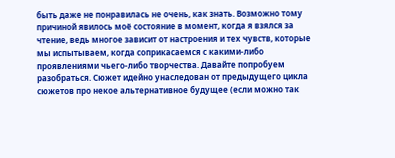быть даже не понравилась не очень, как знать. Возможно тому причиной явилось моё состояние в момент, когда я взялся за чтение, ведь многое зависит от настроения и тех чувств, которые мы испытываем, когда соприкасаемся с какими-либо проявлениями чьего-либо творчества. Давайте попробуем разобраться. Сюжет идейно унаследован от предыдущего цикла сюжетов про некое альтернативное будущее (если можно так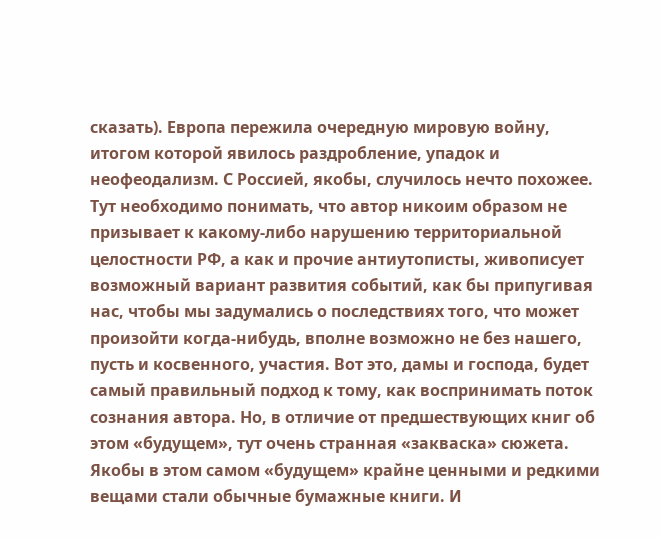сказать). Европа пережила очередную мировую войну, итогом которой явилось раздробление, упадок и неофеодализм. С Россией, якобы, случилось нечто похожее. Тут необходимо понимать, что автор никоим образом не призывает к какому-либо нарушению территориальной целостности РФ, а как и прочие антиутописты, живописует возможный вариант развития событий, как бы припугивая нас, чтобы мы задумались о последствиях того, что может произойти когда-нибудь, вполне возможно не без нашего, пусть и косвенного, участия. Вот это, дамы и господа, будет самый правильный подход к тому, как воспринимать поток сознания автора. Но, в отличие от предшествующих книг об этом «будущем», тут очень странная «закваска» сюжета. Якобы в этом самом «будущем» крайне ценными и редкими вещами стали обычные бумажные книги. И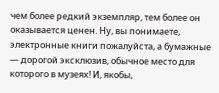чем более редкий экземпляр, тем более он оказывается ценен. Ну, вы понимаете, электронные книги пожалуйста, а бумажные — дорогой эксклюзив, обычное место для которого в музеях! И, якобы,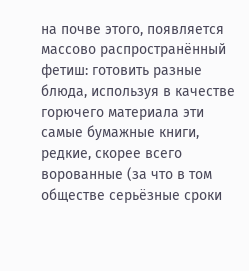на почве этого, появляется массово распространённый фетиш: готовить разные блюда, используя в качестве горючего материала эти самые бумажные книги, редкие, скорее всего ворованные (за что в том обществе серьёзные сроки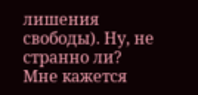лишения свободы). Ну, не странно ли? Мне кажется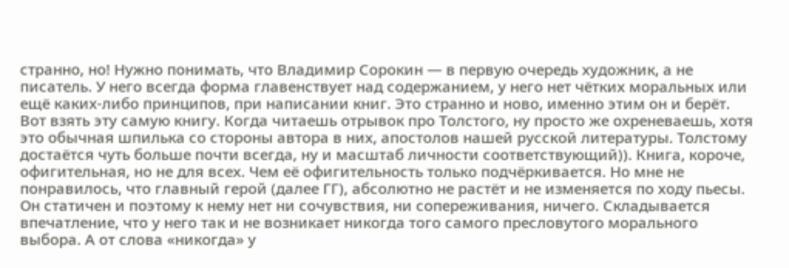странно, но! Нужно понимать, что Владимир Сорокин — в первую очередь художник, а не писатель. У него всегда форма главенствует над содержанием, у него нет чётких моральных или ещё каких-либо принципов, при написании книг. Это странно и ново, именно этим он и берёт. Вот взять эту самую книгу. Когда читаешь отрывок про Толстого, ну просто же охреневаешь, хотя это обычная шпилька со стороны автора в них, апостолов нашей русской литературы. Толстому достаётся чуть больше почти всегда, ну и масштаб личности соответствующий)). Книга, короче, офигительная, но не для всех. Чем её офигительность только подчёркивается. Но мне не понравилось, что главный герой (далее ГГ), абсолютно не растёт и не изменяется по ходу пьесы. Он статичен и поэтому к нему нет ни сочувствия, ни сопереживания, ничего. Складывается впечатление, что у него так и не возникает никогда того самого пресловутого морального выбора. А от слова «никогда» у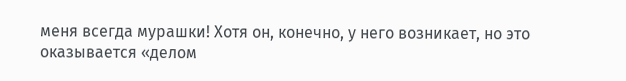меня всегда мурашки! Хотя он, конечно, у него возникает, но это оказывается «делом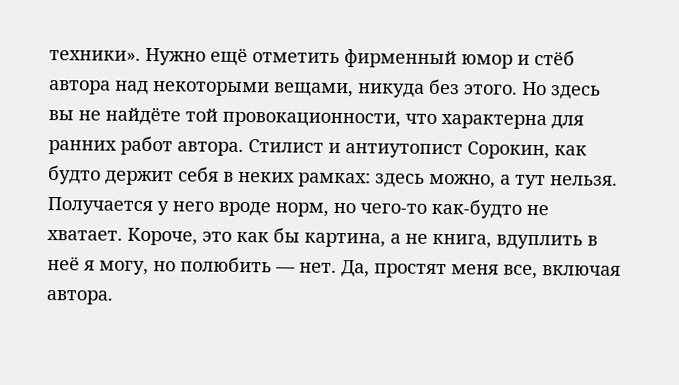техники». Нужно ещё отметить фирменный юмор и стёб автора над некоторыми вещами, никуда без этого. Но здесь вы не найдёте той провокационности, что характерна для ранних работ автора. Стилист и антиутопист Сорокин, как будто держит себя в неких рамках: здесь можно, а тут нельзя. Получается у него вроде норм, но чего-то как-будто не хватает. Короче, это как бы картина, а не книга, вдуплить в неё я могу, но полюбить — нет. Да, простят меня все, включая автора.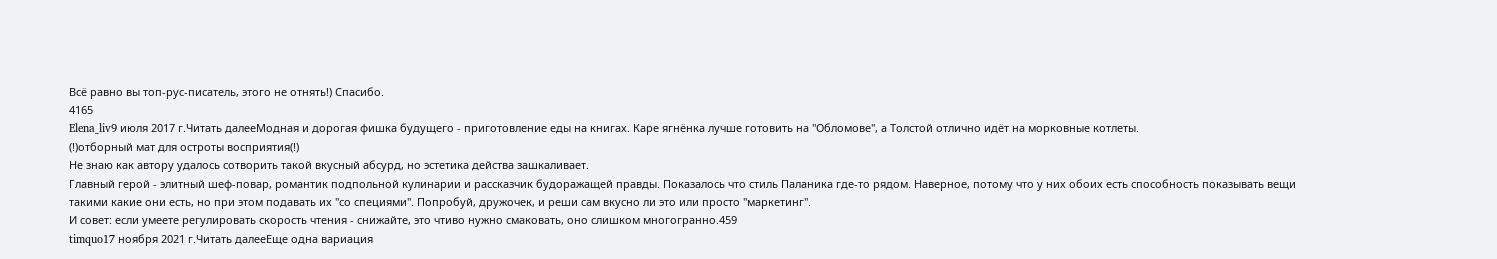Всё равно вы топ-рус-писатель, этого не отнять!) Спасибо.
4165
Elena_liv9 июля 2017 г.Читать далееМодная и дорогая фишка будущего - приготовление еды на книгах. Каре ягнёнка лучше готовить на "Обломове", а Толстой отлично идёт на морковные котлеты.
(!)отборный мат для остроты восприятия(!)
Не знаю как автору удалось сотворить такой вкусный абсурд, но эстетика действа зашкаливает.
Главный герой - элитный шеф-повар, романтик подпольной кулинарии и рассказчик будоражащей правды. Показалось что стиль Паланика где-то рядом. Наверное, потому что у них обоих есть способность показывать вещи такими какие они есть, но при этом подавать их "со специями". Попробуй, дружочек, и реши сам вкусно ли это или просто "маркетинг".
И совет: если умеете регулировать скорость чтения - снижайте, это чтиво нужно смаковать, оно слишком многогранно.459
timquo17 ноября 2021 г.Читать далееЕще одна вариация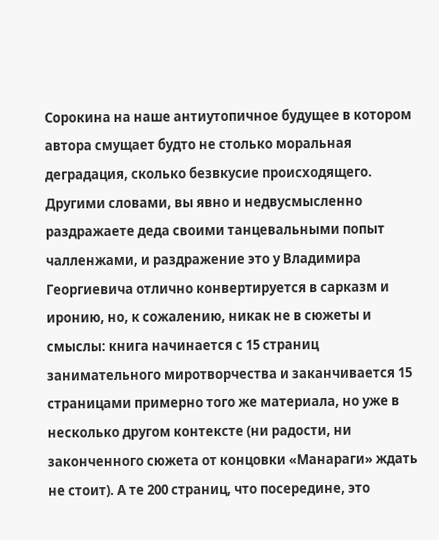Сорокина на наше антиутопичное будущее в котором автора смущает будто не столько моральная деградация, сколько безвкусие происходящего.
Другими словами, вы явно и недвусмысленно раздражаете деда своими танцевальными попыт чалленжами, и раздражение это у Владимира Георгиевича отлично конвертируется в сарказм и иронию, но, к сожалению, никак не в сюжеты и смыслы: книга начинается с 15 страниц занимательного миротворчества и заканчивается 15 страницами примерно того же материала, но уже в несколько другом контексте (ни радости, ни законченного сюжета от концовки «Манараги» ждать не стоит). А те 200 страниц, что посередине, это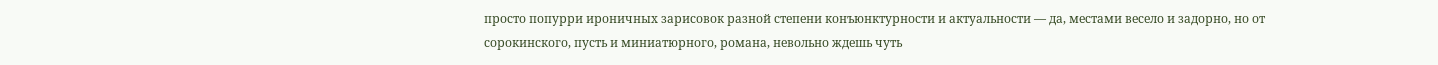просто попурри ироничных зарисовок разной степени конъюнктурности и актуальности — да, местами весело и задорно, но от сорокинского, пусть и миниатюрного, романа, невольно ждешь чуть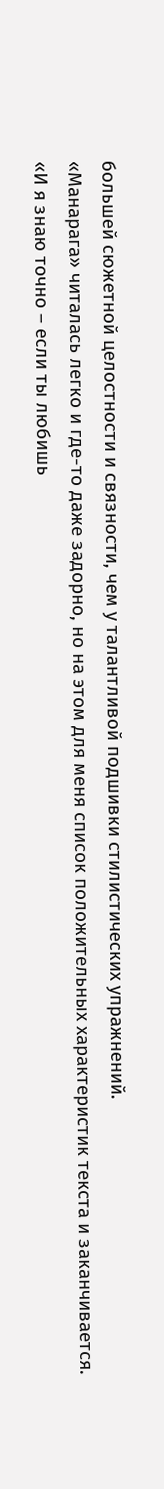большей сюжетной целостности и связности, чем у талантливой подшивки стилистических упражнений.
«Манарага» читалась легко и где-то даже задорно, но на этом для меня список положительных характеристик текста и заканчивается.
«И я знаю точно – если ты любишь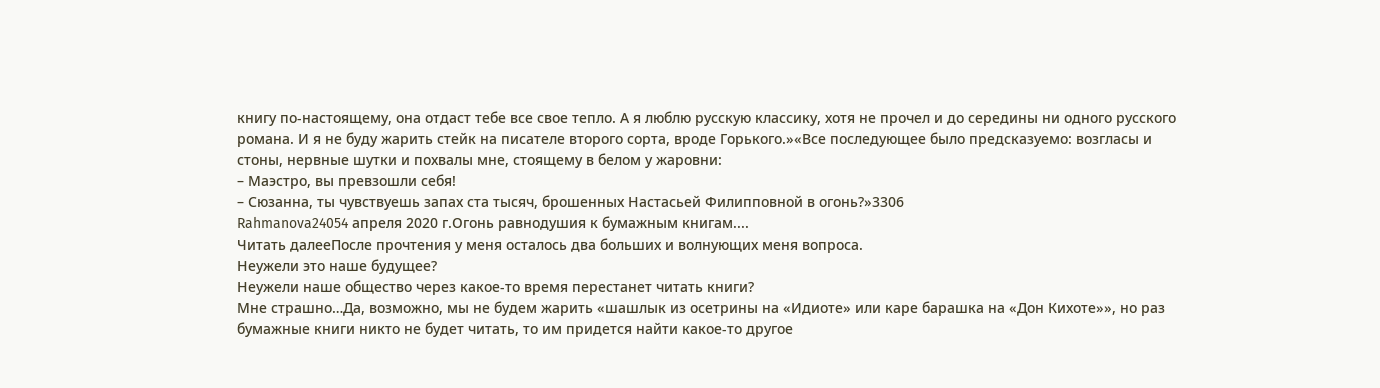книгу по-настоящему, она отдаст тебе все свое тепло. А я люблю русскую классику, хотя не прочел и до середины ни одного русского романа. И я не буду жарить стейк на писателе второго сорта, вроде Горького.»«Все последующее было предсказуемо: возгласы и стоны, нервные шутки и похвалы мне, стоящему в белом у жаровни:
– Маэстро, вы превзошли себя!
– Сюзанна, ты чувствуешь запах ста тысяч, брошенных Настасьей Филипповной в огонь?»3306
Rahmanova24054 апреля 2020 г.Огонь равнодушия к бумажным книгам....
Читать далееПосле прочтения у меня осталось два больших и волнующих меня вопроса.
Неужели это наше будущее?
Неужели наше общество через какое-то время перестанет читать книги?
Мне страшно…Да, возможно, мы не будем жарить «шашлык из осетрины на «Идиоте» или каре барашка на «Дон Кихоте»», но раз бумажные книги никто не будет читать, то им придется найти какое-то другое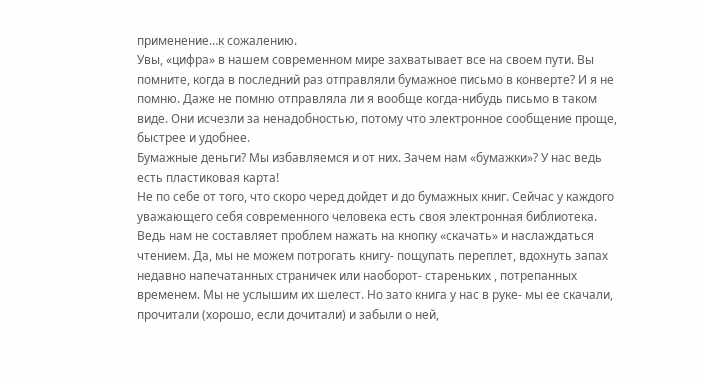применение…к сожалению.
Увы, «цифра» в нашем современном мире захватывает все на своем пути. Вы помните, когда в последний раз отправляли бумажное письмо в конверте? И я не помню. Даже не помню отправляла ли я вообще когда-нибудь письмо в таком виде. Они исчезли за ненадобностью, потому что электронное сообщение проще, быстрее и удобнее.
Бумажные деньги? Мы избавляемся и от них. Зачем нам «бумажки»? У нас ведь есть пластиковая карта!
Не по себе от того, что скоро черед дойдет и до бумажных книг. Сейчас у каждого уважающего себя современного человека есть своя электронная библиотека. Ведь нам не составляет проблем нажать на кнопку «скачать» и наслаждаться чтением. Да, мы не можем потрогать книгу- пощупать переплет, вдохнуть запах недавно напечатанных страничек или наоборот- стареньких , потрепанных временем. Мы не услышим их шелест. Но зато книга у нас в руке- мы ее скачали, прочитали (хорошо, если дочитали) и забыли о ней,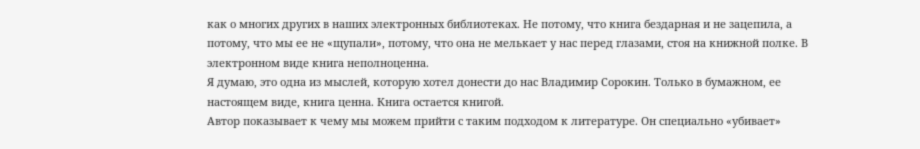как о многих других в наших электронных библиотеках. Не потому, что книга бездарная и не зацепила, а потому, что мы ее не «щупали», потому, что она не мелькает у нас перед глазами, стоя на книжной полке. В электронном виде книга неполноценна.
Я думаю, это одна из мыслей, которую хотел донести до нас Владимир Сорокин. Только в бумажном, ее настоящем виде, книга ценна. Книга остается книгой.
Автор показывает к чему мы можем прийти с таким подходом к литературе. Он специально «убивает»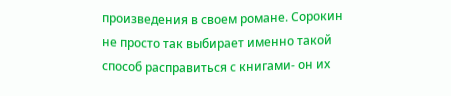произведения в своем романе. Сорокин не просто так выбирает именно такой способ расправиться с книгами- он их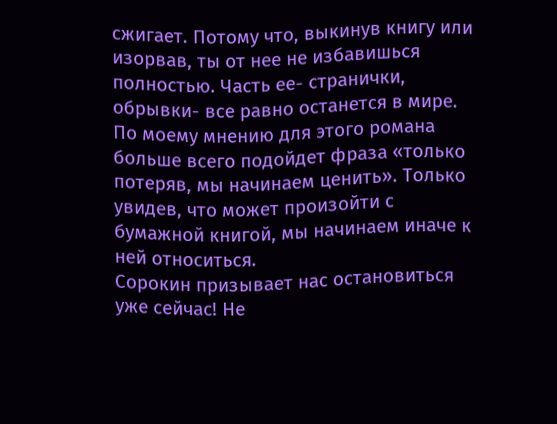сжигает. Потому что, выкинув книгу или изорвав, ты от нее не избавишься полностью. Часть ее- странички, обрывки- все равно останется в мире.
По моему мнению для этого романа больше всего подойдет фраза «только потеряв, мы начинаем ценить». Только увидев, что может произойти с бумажной книгой, мы начинаем иначе к ней относиться.
Сорокин призывает нас остановиться уже сейчас! Не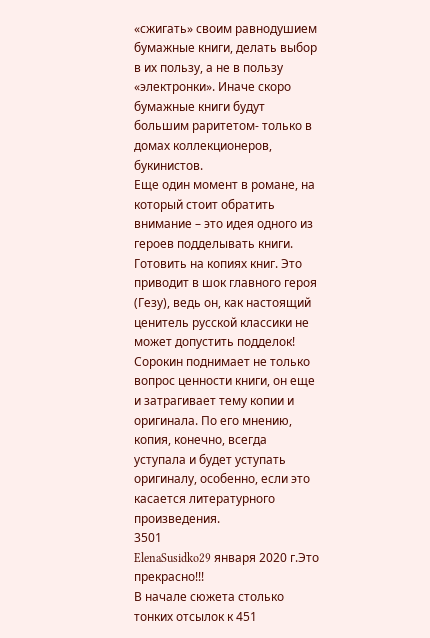«сжигать» своим равнодушием бумажные книги, делать выбор в их пользу, а не в пользу «электронки». Иначе скоро бумажные книги будут большим раритетом- только в домах коллекционеров, букинистов.
Еще один момент в романе, на который стоит обратить внимание – это идея одного из героев подделывать книги. Готовить на копиях книг. Это приводит в шок главного героя (Гезу), ведь он, как настоящий ценитель русской классики не может допустить подделок!
Сорокин поднимает не только вопрос ценности книги, он еще и затрагивает тему копии и оригинала. По его мнению, копия, конечно, всегда уступала и будет уступать оригиналу, особенно, если это касается литературного произведения.
3501
ElenaSusidko29 января 2020 г.Это прекрасно!!!
В начале сюжета столько тонких отсылок к 451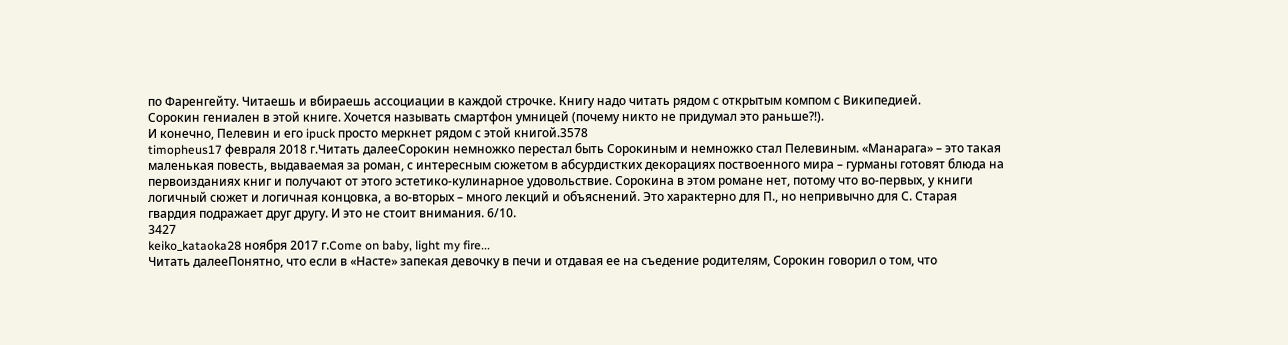по Фаренгейту. Читаешь и вбираешь ассоциации в каждой строчке. Книгу надо читать рядом с открытым компом с Википедией.
Сорокин гениален в этой книге. Хочется называть смартфон умницей (почему никто не придумал это раньше?!).
И конечно, Пелевин и его ipuck просто меркнет рядом с этой книгой.3578
timopheus17 февраля 2018 г.Читать далееСорокин немножко перестал быть Сорокиным и немножко стал Пелевиным. «Манарага» – это такая маленькая повесть, выдаваемая за роман, с интересным сюжетом в абсурдистких декорациях поствоенного мира – гурманы готовят блюда на первоизданиях книг и получают от этого эстетико-кулинарное удовольствие. Сорокина в этом романе нет, потому что во-первых, у книги логичный сюжет и логичная концовка, а во-вторых – много лекций и объяснений. Это характерно для П., но непривычно для С. Старая гвардия подражает друг другу. И это не стоит внимания. 6/10.
3427
keiko_kataoka28 ноября 2017 г.Come on baby, light my fire...
Читать далееПонятно, что если в «Насте» запекая девочку в печи и отдавая ее на съедение родителям, Сорокин говорил о том, что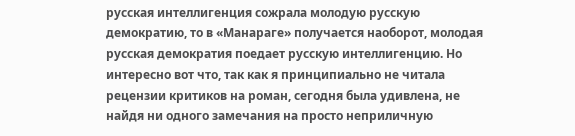русская интеллигенция сожрала молодую русскую демократию, то в «Манараге» получается наоборот, молодая русская демократия поедает русскую интеллигенцию. Но интересно вот что, так как я принципиально не читала рецензии критиков на роман, сегодня была удивлена, не найдя ни одного замечания на просто неприличную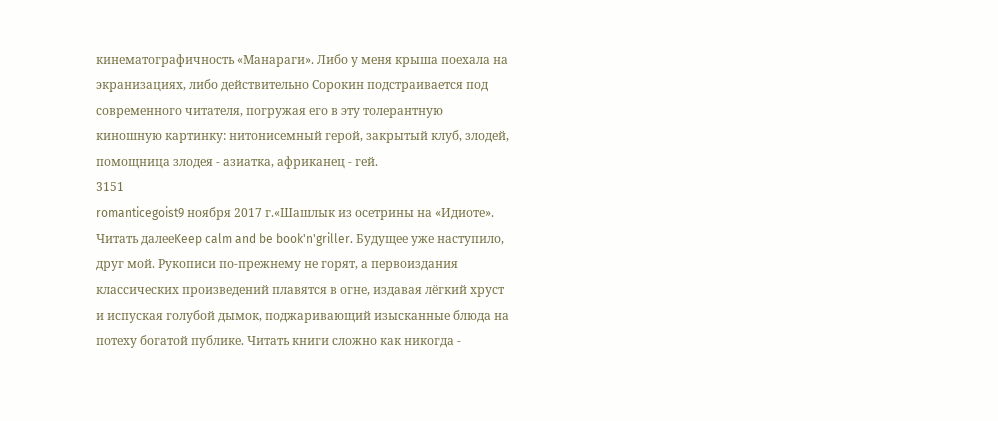кинематографичность «Манараги». Либо у меня крыша поехала на экранизациях, либо действительно Сорокин подстраивается под современного читателя, погружая его в эту толерантную киношную картинку: нитонисемный герой, закрытый клуб, злодей, помощница злодея - азиатка, африканец - гей.
3151
romanticegoist9 ноября 2017 г.«Шашлык из осетрины на «Идиоте».
Читать далееKeep calm and be book'n'griller. Будущее уже наступило, друг мой. Рукописи по-прежнему не горят, а первоиздания классических произведений плавятся в огне, издавая лёгкий хруст и испуская голубой дымок, поджаривающий изысканные блюда на потеху богатой публике. Читать книги сложно как никогда -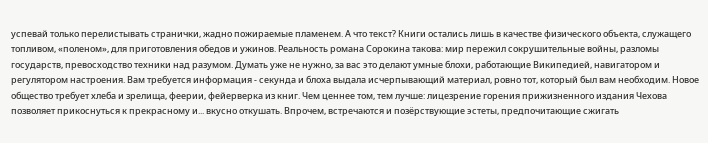успевай только перелистывать странички, жадно пожираемые пламенем. А что текст? Книги остались лишь в качестве физического объекта, служащего топливом, «поленом», для приготовления обедов и ужинов. Реальность романа Сорокина такова: мир пережил сокрушительные войны, разломы государств, превосходство техники над разумом. Думать уже не нужно, за вас это делают умные блохи, работающие Википедией, навигатором и регулятором настроения. Вам требуется информация - секунда и блоха выдала исчерпывающий материал, ровно тот, который был вам необходим. Новое общество требует хлеба и зрелища, феерии, фейерверка из книг. Чем ценнее том, тем лучше: лицезрение горения прижизненного издания Чехова позволяет прикоснуться к прекрасному и... вкусно откушать. Впрочем, встречаются и позёрствующие эстеты, предпочитающие сжигать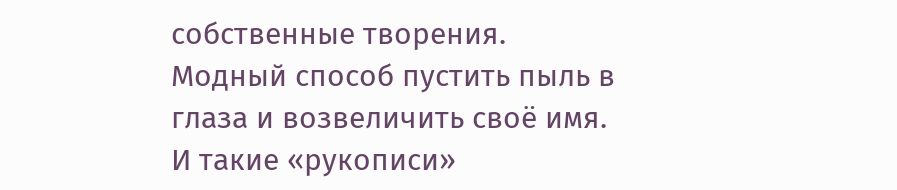собственные творения. Модный способ пустить пыль в глаза и возвеличить своё имя. И такие «рукописи»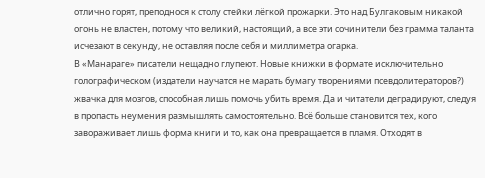отлично горят, преподнося к столу стейки лёгкой прожарки. Это над Булгаковым никакой огонь не властен, потому что великий, настоящий, а все эти сочинители без грамма таланта исчезают в секунду, не оставляя после себя и миллиметра огарка.
В «Манараге» писатели нещадно глупеют. Новые книжки в формате исключительно голографическом (издатели научатся не марать бумагу творениями псевдолитераторов?) жвачка для мозгов, способная лишь помочь убить время. Да и читатели деградируют, следуя в пропасть неумения размышлять самостоятельно. Всё больше становится тех, кого завораживает лишь форма книги и то, как она превращается в пламя. Отходят в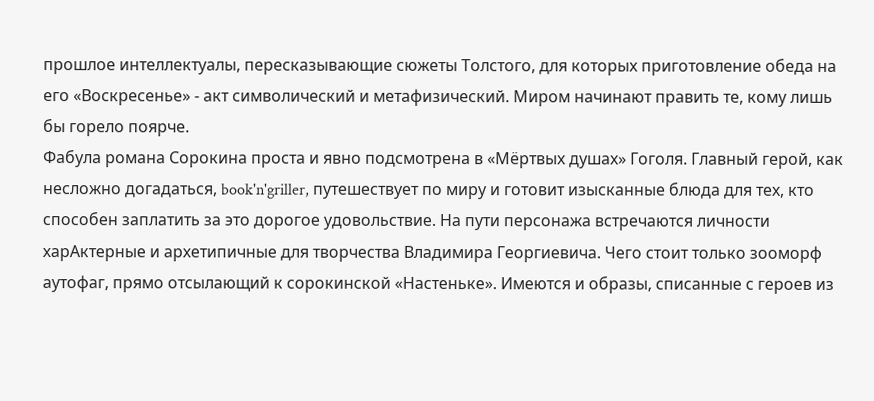прошлое интеллектуалы, пересказывающие сюжеты Толстого, для которых приготовление обеда на его «Воскресенье» - акт символический и метафизический. Миром начинают править те, кому лишь бы горело поярче.
Фабула романа Сорокина проста и явно подсмотрена в «Мёртвых душах» Гоголя. Главный герой, как несложно догадаться, book'n'griller, путешествует по миру и готовит изысканные блюда для тех, кто способен заплатить за это дорогое удовольствие. На пути персонажа встречаются личности харАктерные и архетипичные для творчества Владимира Георгиевича. Чего стоит только зооморф аутофаг, прямо отсылающий к сорокинской «Настеньке». Имеются и образы, списанные с героев из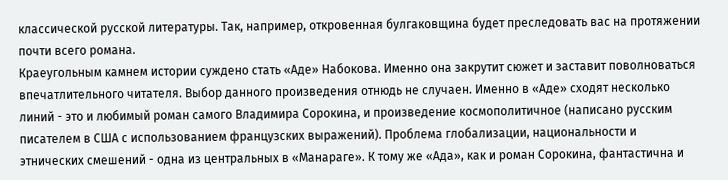классической русской литературы. Так, например, откровенная булгаковщина будет преследовать вас на протяжении почти всего романа.
Краеугольным камнем истории суждено стать «Аде» Набокова. Именно она закрутит сюжет и заставит поволноваться впечатлительного читателя. Выбор данного произведения отнюдь не случаен. Именно в «Аде» сходят несколько линий - это и любимый роман самого Владимира Сорокина, и произведение космополитичное (написано русским писателем в США с использованием французских выражений). Проблема глобализации, национальности и этнических смешений - одна из центральных в «Манараге». К тому же «Ада», как и роман Сорокина, фантастична и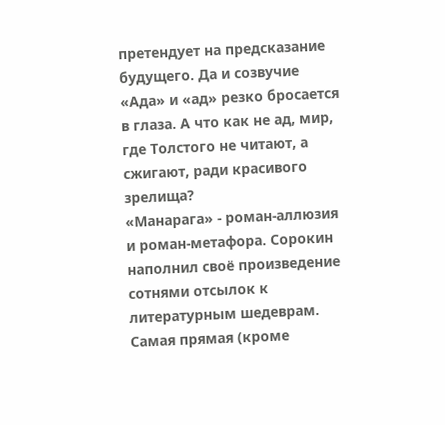претендует на предсказание будущего. Да и созвучие «Ада» и «ад» резко бросается в глаза. А что как не ад, мир, где Толстого не читают, а сжигают, ради красивого зрелища?
«Манарага» - роман-аллюзия и роман-метафора. Сорокин наполнил своё произведение сотнями отсылок к литературным шедеврам. Самая прямая (кроме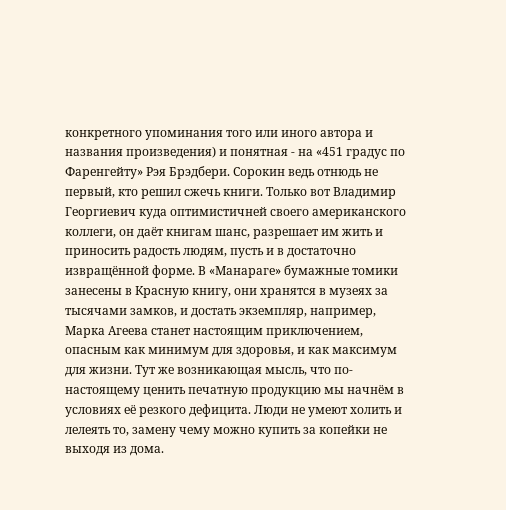конкретного упоминания того или иного автора и названия произведения) и понятная - на «451 градус по Фаренгейту» Рэя Брэдбери. Сорокин ведь отнюдь не первый, кто решил сжечь книги. Только вот Владимир Георгиевич куда оптимистичней своего американского коллеги, он даёт книгам шанс, разрешает им жить и приносить радость людям, пусть и в достаточно извращённой форме. В «Манараге» бумажные томики занесены в Красную книгу, они хранятся в музеях за тысячами замков, и достать экземпляр, например, Марка Агеева станет настоящим приключением, опасным как минимум для здоровья, и как максимум для жизни. Тут же возникающая мысль, что по-настоящему ценить печатную продукцию мы начнём в условиях её резкого дефицита. Люди не умеют холить и лелеять то, замену чему можно купить за копейки не выходя из дома.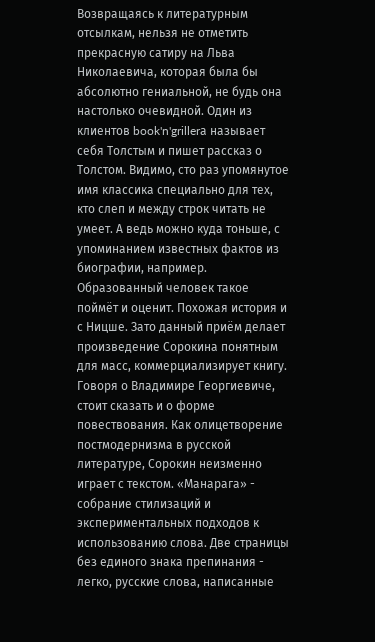Возвращаясь к литературным отсылкам, нельзя не отметить прекрасную сатиру на Льва Николаевича, которая была бы абсолютно гениальной, не будь она настолько очевидной. Один из клиентов book'n'grillerа называет себя Толстым и пишет рассказ о Толстом. Видимо, сто раз упомянутое имя классика специально для тех, кто слеп и между строк читать не умеет. А ведь можно куда тоньше, с упоминанием известных фактов из биографии, например. Образованный человек такое поймёт и оценит. Похожая история и с Ницше. Зато данный приём делает произведение Сорокина понятным для масс, коммерциализирует книгу.
Говоря о Владимире Георгиевиче, стоит сказать и о форме повествования. Как олицетворение постмодернизма в русской литературе, Сорокин неизменно играет с текстом. «Манарага» - собрание стилизаций и экспериментальных подходов к использованию слова. Две страницы без единого знака препинания - легко, русские слова, написанные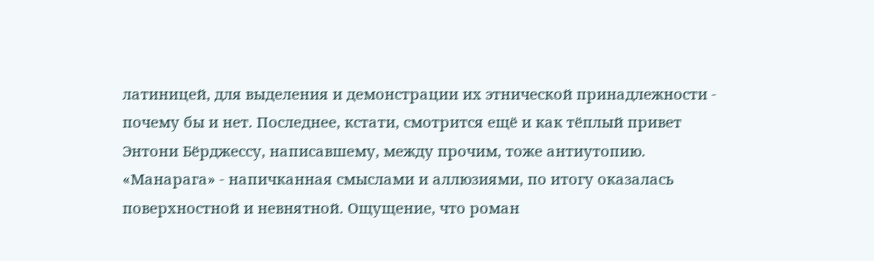латиницей, для выделения и демонстрации их этнической принадлежности - почему бы и нет. Последнее, кстати, смотрится ещё и как тёплый привет Энтони Бёрджессу, написавшему, между прочим, тоже антиутопию.
«Манарага» - напичканная смыслами и аллюзиями, по итогу оказалась поверхностной и невнятной. Ощущение, что роман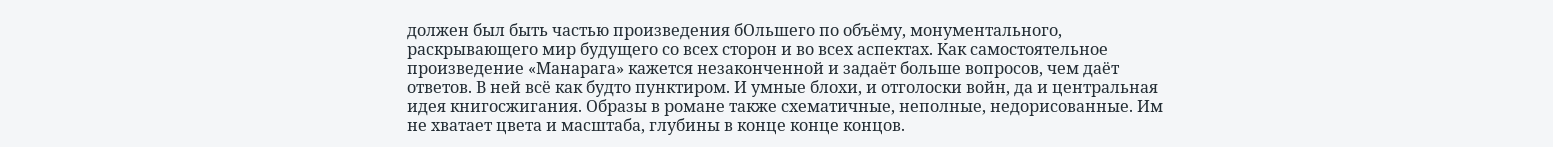должен был быть частью произведения бОльшего по объёму, монументального, раскрывающего мир будущего со всех сторон и во всех аспектах. Как самостоятельное произведение «Манарага» кажется незаконченной и задаёт больше вопросов, чем даёт ответов. В ней всё как будто пунктиром. И умные блохи, и отголоски войн, да и центральная идея книгосжигания. Образы в романе также схематичные, неполные, недорисованные. Им не хватает цвета и масштаба, глубины в конце конце концов.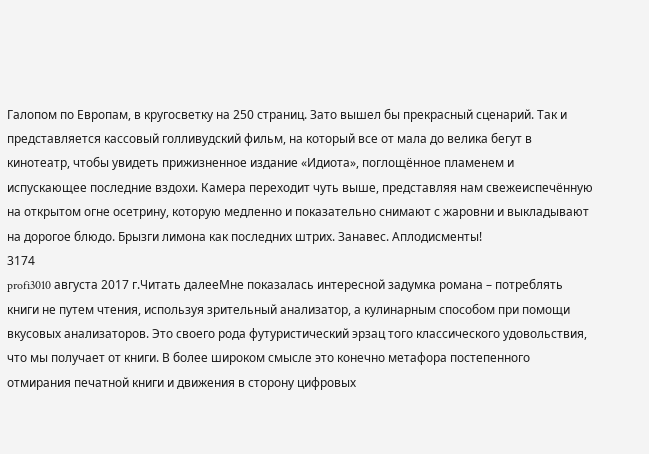Галопом по Европам, в кругосветку на 250 страниц. Зато вышел бы прекрасный сценарий. Так и представляется кассовый голливудский фильм, на который все от мала до велика бегут в кинотеатр, чтобы увидеть прижизненное издание «Идиота», поглощённое пламенем и испускающее последние вздохи. Камера переходит чуть выше, представляя нам свежеиспечённую на открытом огне осетрину, которую медленно и показательно снимают с жаровни и выкладывают на дорогое блюдо. Брызги лимона как последних штрих. Занавес. Аплодисменты!
3174
profi3010 августа 2017 г.Читать далееМне показалась интересной задумка романа – потреблять книги не путем чтения, используя зрительный анализатор, а кулинарным способом при помощи вкусовых анализаторов. Это своего рода футуристический эрзац того классического удовольствия, что мы получает от книги. В более широком смысле это конечно метафора постепенного отмирания печатной книги и движения в сторону цифровых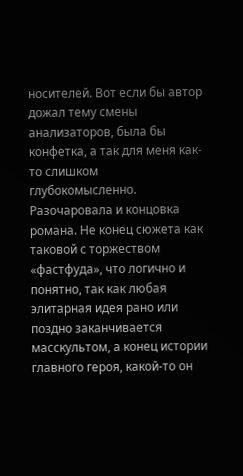носителей. Вот если бы автор дожал тему смены анализаторов, была бы конфетка, а так для меня как-то слишком глубокомысленно.
Разочаровала и концовка романа. Не конец сюжета как таковой с торжеством «фастфуда», что логично и понятно, так как любая элитарная идея рано или поздно заканчивается масскультом, а конец истории главного героя, какой-то он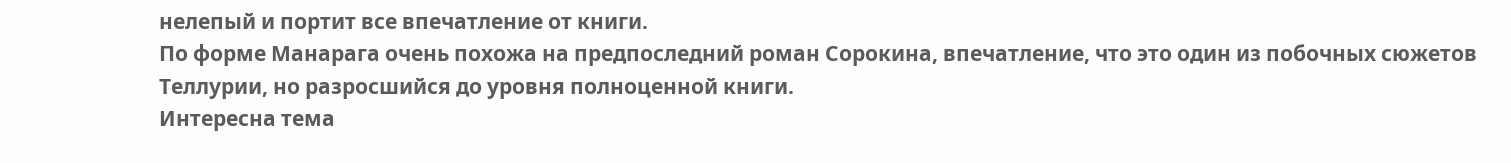нелепый и портит все впечатление от книги.
По форме Манарага очень похожа на предпоследний роман Сорокина, впечатление, что это один из побочных сюжетов Теллурии, но разросшийся до уровня полноценной книги.
Интересна тема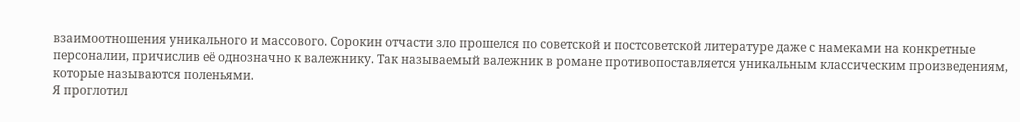взаимоотношения уникального и массового. Сорокин отчасти зло прошелся по советской и постсоветской литературе даже с намеками на конкретные персоналии, причислив её однозначно к валежнику. Так называемый валежник в романе противопоставляется уникальным классическим произведениям, которые называются поленьями.
Я проглотил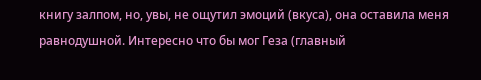книгу залпом, но, увы, не ощутил эмоций (вкуса), она оставила меня равнодушной. Интересно что бы мог Геза (главный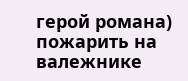герой романа) пожарить на валежнике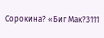Сорокина? «Биг Мак?3111